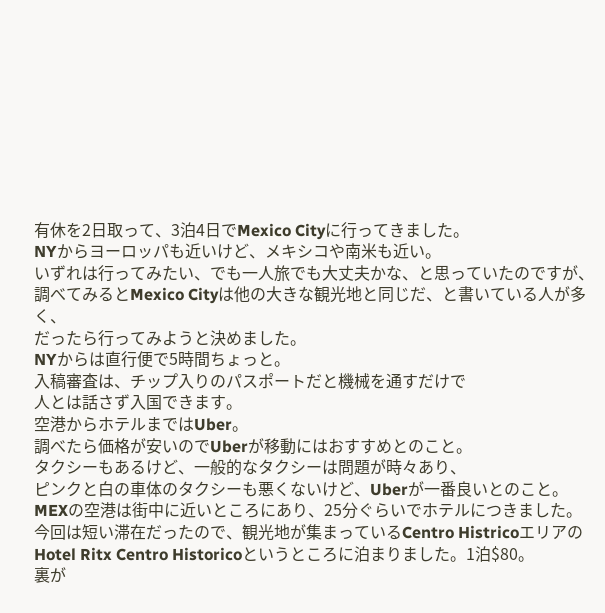有休を2日取って、3泊4日でMexico Cityに行ってきました。
NYからヨーロッパも近いけど、メキシコや南米も近い。
いずれは行ってみたい、でも一人旅でも大丈夫かな、と思っていたのですが、
調べてみるとMexico Cityは他の大きな観光地と同じだ、と書いている人が多く、
だったら行ってみようと決めました。
NYからは直行便で5時間ちょっと。
入稿審査は、チップ入りのパスポートだと機械を通すだけで
人とは話さず入国できます。
空港からホテルまではUber。
調べたら価格が安いのでUberが移動にはおすすめとのこと。
タクシーもあるけど、一般的なタクシーは問題が時々あり、
ピンクと白の車体のタクシーも悪くないけど、Uberが一番良いとのこと。
MEXの空港は街中に近いところにあり、25分ぐらいでホテルにつきました。
今回は短い滞在だったので、観光地が集まっているCentro Histricoエリアの
Hotel Ritx Centro Historicoというところに泊まりました。1泊$80。
裏が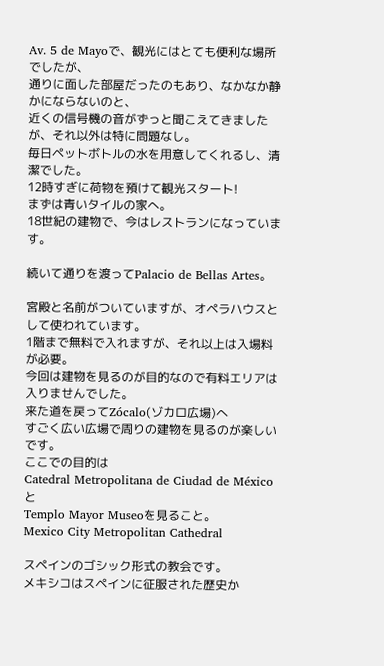Av. 5 de Mayoで、観光にはとても便利な場所でしたが、
通りに面した部屋だったのもあり、なかなか静かにならないのと、
近くの信号機の音がずっと聞こえてきましたが、それ以外は特に問題なし。
毎日ペットボトルの水を用意してくれるし、清潔でした。
12時すぎに荷物を預けて観光スタート!
まずは青いタイルの家へ。
18世紀の建物で、今はレストランになっています。

続いて通りを渡ってPalacio de Bellas Artes。

宮殿と名前がついていますが、オペラハウスとして使われています。
1階まで無料で入れますが、それ以上は入場料が必要。
今回は建物を見るのが目的なので有料エリアは入りませんでした。
来た道を戻ってZócalo(ゾカロ広場)へ
すごく広い広場で周りの建物を見るのが楽しいです。
ここでの目的は
Catedral Metropolitana de Ciudad de Méxicoと
Templo Mayor Museoを見ること。
Mexico City Metropolitan Cathedral

スペインのゴシック形式の教会です。
メキシコはスペインに征服された歴史か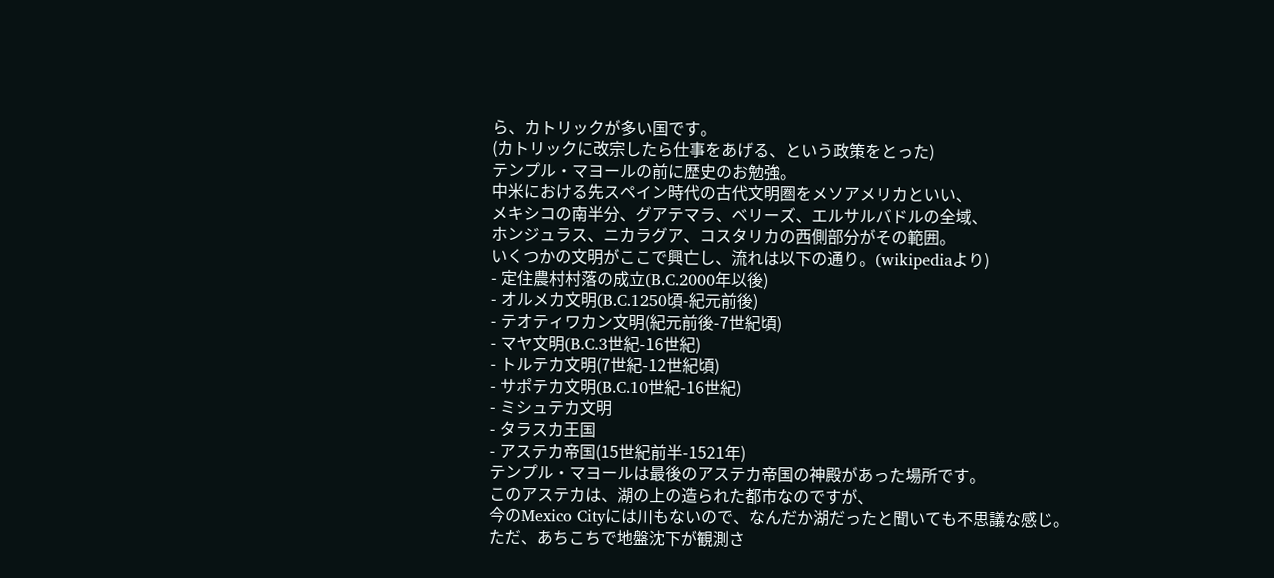ら、カトリックが多い国です。
(カトリックに改宗したら仕事をあげる、という政策をとった)
テンプル・マヨールの前に歴史のお勉強。
中米における先スペイン時代の古代文明圏をメソアメリカといい、
メキシコの南半分、グアテマラ、ベリーズ、エルサルバドルの全域、
ホンジュラス、ニカラグア、コスタリカの西側部分がその範囲。
いくつかの文明がここで興亡し、流れは以下の通り。(wikipediaより)
- 定住農村村落の成立(B.C.2000年以後)
- オルメカ文明(B.C.1250頃-紀元前後)
- テオティワカン文明(紀元前後-7世紀頃)
- マヤ文明(B.C.3世紀-16世紀)
- トルテカ文明(7世紀-12世紀頃)
- サポテカ文明(B.C.10世紀-16世紀)
- ミシュテカ文明
- タラスカ王国
- アステカ帝国(15世紀前半-1521年)
テンプル・マヨールは最後のアステカ帝国の神殿があった場所です。
このアステカは、湖の上の造られた都市なのですが、
今のMexico Cityには川もないので、なんだか湖だったと聞いても不思議な感じ。
ただ、あちこちで地盤沈下が観測さ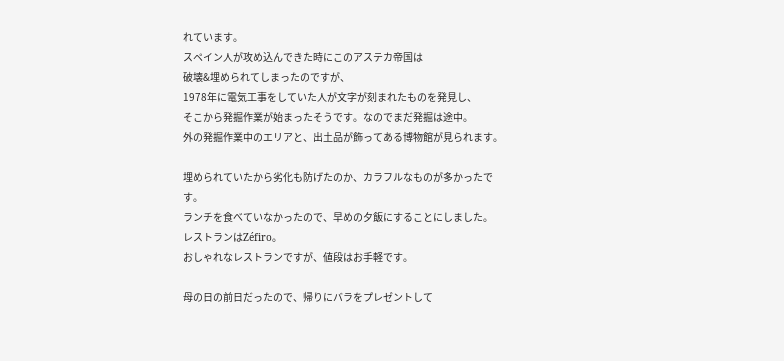れています。
スペイン人が攻め込んできた時にこのアステカ帝国は
破壊&埋められてしまったのですが、
1978年に電気工事をしていた人が文字が刻まれたものを発見し、
そこから発掘作業が始まったそうです。なのでまだ発掘は途中。
外の発掘作業中のエリアと、出土品が飾ってある博物館が見られます。

埋められていたから劣化も防げたのか、カラフルなものが多かったです。
ランチを食べていなかったので、早めの夕飯にすることにしました。
レストランはZéfiro。
おしゃれなレストランですが、値段はお手軽です。

母の日の前日だったので、帰りにバラをプレゼントして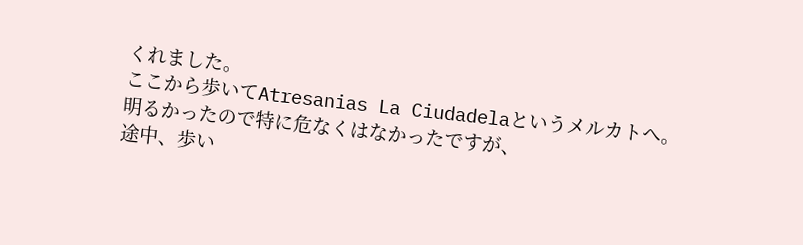くれました。
ここから歩いてAtresanias La Ciudadelaというメルカトへ。
明るかったので特に危なくはなかったですが、
途中、歩い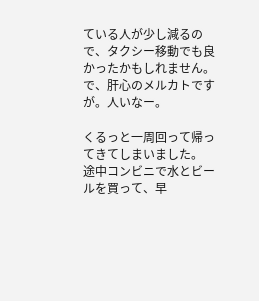ている人が少し減るので、タクシー移動でも良かったかもしれません。
で、肝心のメルカトですが。人いなー。

くるっと一周回って帰ってきてしまいました。
途中コンビニで水とビールを買って、早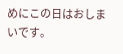めにこの日はおしまいです。